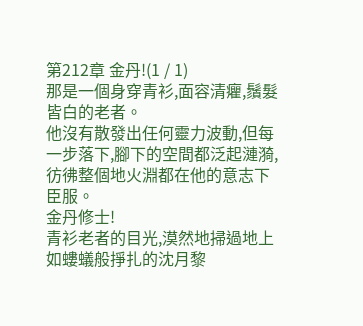第212章 金丹!(1 / 1)
那是一個身穿青衫,面容清癯,鬚髮皆白的老者。
他沒有散發出任何靈力波動,但每一步落下,腳下的空間都泛起漣漪,彷彿整個地火淵都在他的意志下臣服。
金丹修士!
青衫老者的目光,漠然地掃過地上如螻蟻般掙扎的沈月黎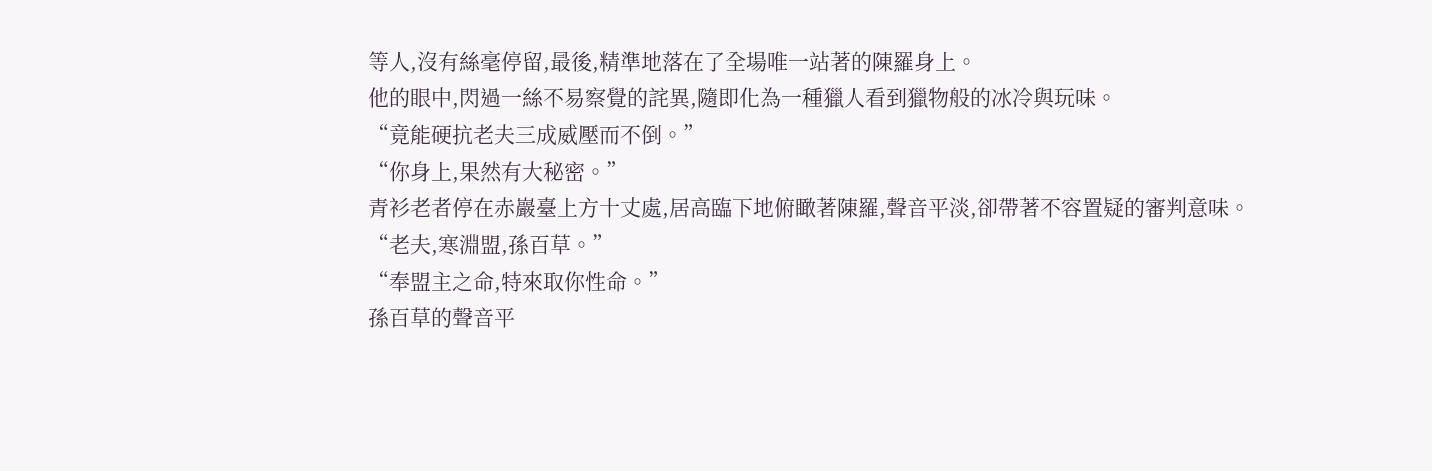等人,沒有絲毫停留,最後,精準地落在了全場唯一站著的陳羅身上。
他的眼中,閃過一絲不易察覺的詫異,隨即化為一種獵人看到獵物般的冰冷與玩味。
“竟能硬抗老夫三成威壓而不倒。”
“你身上,果然有大秘密。”
青衫老者停在赤巖臺上方十丈處,居高臨下地俯瞰著陳羅,聲音平淡,卻帶著不容置疑的審判意味。
“老夫,寒淵盟,孫百草。”
“奉盟主之命,特來取你性命。”
孫百草的聲音平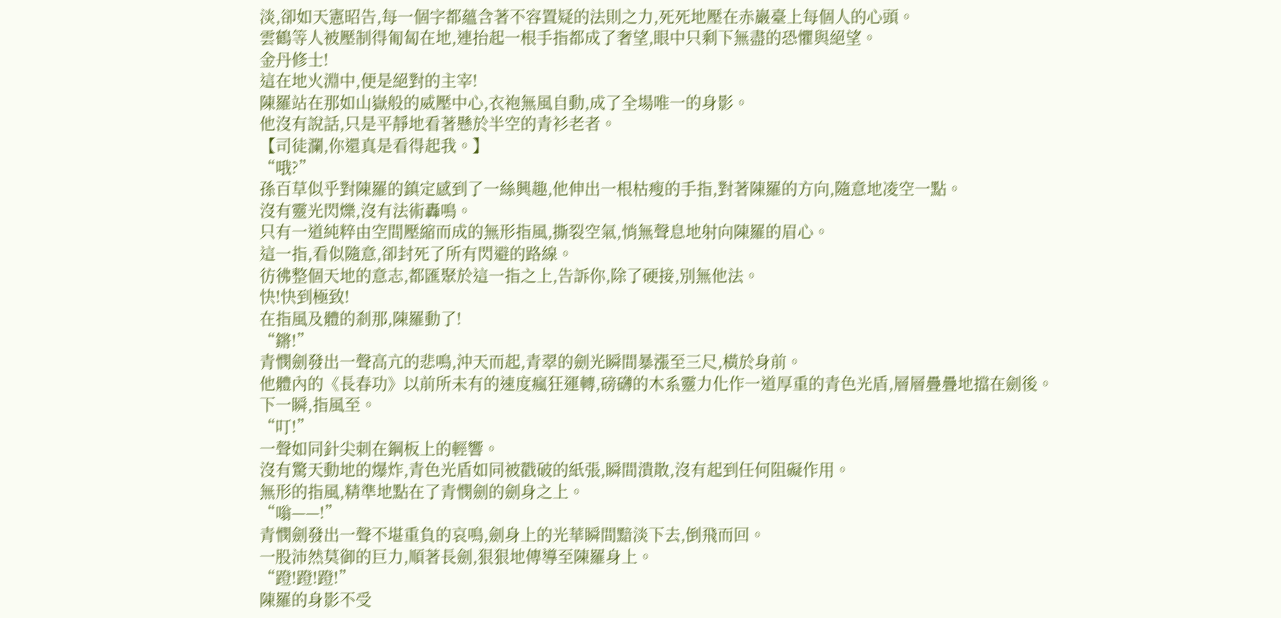淡,卻如天憲昭告,每一個字都蘊含著不容置疑的法則之力,死死地壓在赤巖臺上每個人的心頭。
雲鶴等人被壓制得匍匐在地,連抬起一根手指都成了奢望,眼中只剩下無盡的恐懼與絕望。
金丹修士!
這在地火淵中,便是絕對的主宰!
陳羅站在那如山嶽般的威壓中心,衣袍無風自動,成了全場唯一的身影。
他沒有說話,只是平靜地看著懸於半空的青衫老者。
【司徒瀾,你還真是看得起我。】
“哦?”
孫百草似乎對陳羅的鎮定感到了一絲興趣,他伸出一根枯瘦的手指,對著陳羅的方向,隨意地凌空一點。
沒有靈光閃爍,沒有法術轟鳴。
只有一道純粹由空間壓縮而成的無形指風,撕裂空氣,悄無聲息地射向陳羅的眉心。
這一指,看似隨意,卻封死了所有閃避的路線。
彷彿整個天地的意志,都匯聚於這一指之上,告訴你,除了硬接,別無他法。
快!快到極致!
在指風及體的剎那,陳羅動了!
“鏘!”
青憫劍發出一聲高亢的悲鳴,沖天而起,青翠的劍光瞬間暴漲至三尺,橫於身前。
他體內的《長春功》以前所未有的速度瘋狂運轉,磅礴的木系靈力化作一道厚重的青色光盾,層層疊疊地擋在劍後。
下一瞬,指風至。
“叮!”
一聲如同針尖刺在鋼板上的輕響。
沒有驚天動地的爆炸,青色光盾如同被戳破的紙張,瞬間潰散,沒有起到任何阻礙作用。
無形的指風,精準地點在了青憫劍的劍身之上。
“嗡——!”
青憫劍發出一聲不堪重負的哀鳴,劍身上的光華瞬間黯淡下去,倒飛而回。
一股沛然莫御的巨力,順著長劍,狠狠地傳導至陳羅身上。
“蹬!蹬!蹬!”
陳羅的身影不受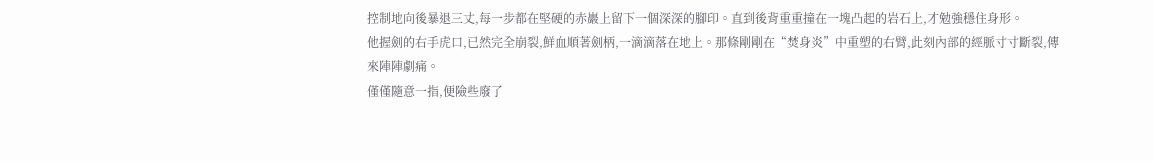控制地向後暴退三丈,每一步都在堅硬的赤巖上留下一個深深的腳印。直到後背重重撞在一塊凸起的岩石上,才勉強穩住身形。
他握劍的右手虎口,已然完全崩裂,鮮血順著劍柄,一滴滴落在地上。那條剛剛在“焚身炎”中重塑的右臂,此刻內部的經脈寸寸斷裂,傳來陣陣劇痛。
僅僅隨意一指,便險些廢了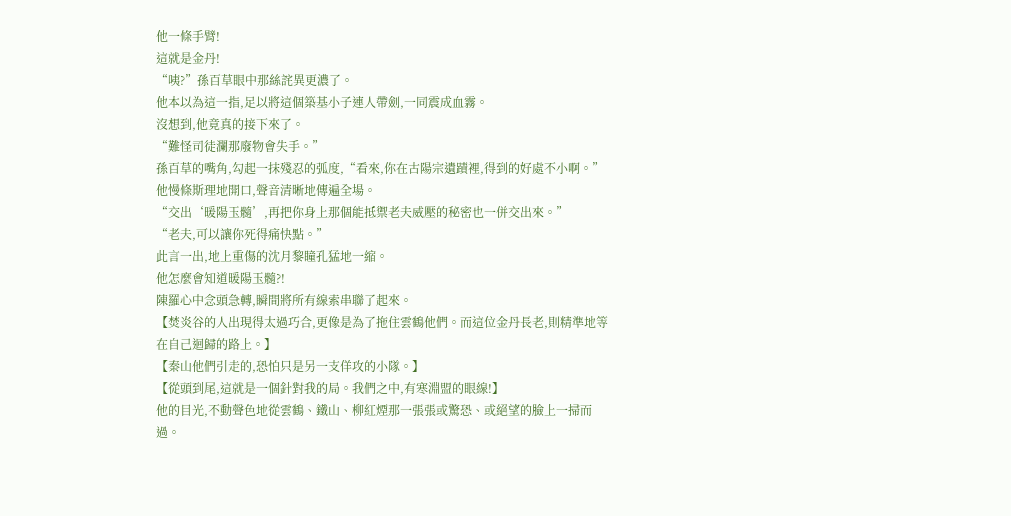他一條手臂!
這就是金丹!
“咦?”孫百草眼中那絲詫異更濃了。
他本以為這一指,足以將這個築基小子連人帶劍,一同震成血霧。
沒想到,他竟真的接下來了。
“難怪司徒瀾那廢物會失手。”
孫百草的嘴角,勾起一抹殘忍的弧度,“看來,你在古陽宗遺蹟裡,得到的好處不小啊。”
他慢條斯理地開口,聲音清晰地傳遍全場。
“交出‘暖陽玉髓’,再把你身上那個能抵禦老夫威壓的秘密也一併交出來。”
“老夫,可以讓你死得痛快點。”
此言一出,地上重傷的沈月黎瞳孔猛地一縮。
他怎麼會知道暖陽玉髓?!
陳羅心中念頭急轉,瞬間將所有線索串聯了起來。
【焚炎谷的人出現得太過巧合,更像是為了拖住雲鶴他們。而這位金丹長老,則精準地等在自己迴歸的路上。】
【秦山他們引走的,恐怕只是另一支佯攻的小隊。】
【從頭到尾,這就是一個針對我的局。我們之中,有寒淵盟的眼線!】
他的目光,不動聲色地從雲鶴、鐵山、柳紅煙那一張張或驚恐、或絕望的臉上一掃而過。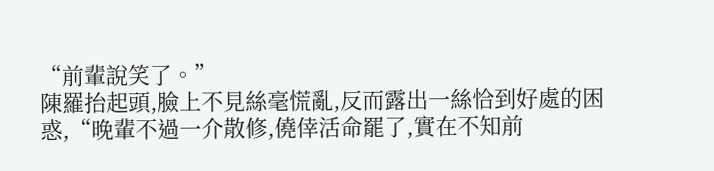“前輩說笑了。”
陳羅抬起頭,臉上不見絲毫慌亂,反而露出一絲恰到好處的困惑,“晚輩不過一介散修,僥倖活命罷了,實在不知前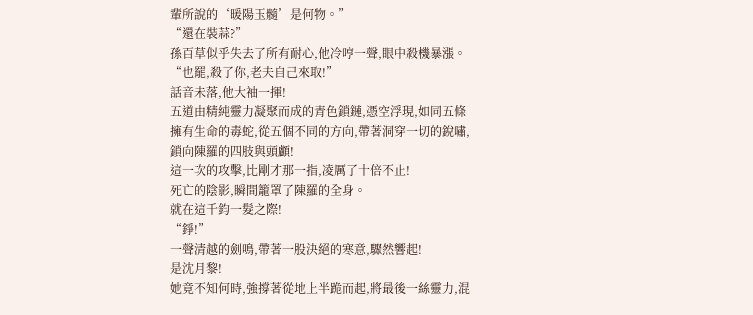輩所說的‘暖陽玉髓’是何物。”
“還在裝蒜?”
孫百草似乎失去了所有耐心,他冷哼一聲,眼中殺機暴漲。
“也罷,殺了你,老夫自己來取!”
話音未落,他大袖一揮!
五道由精純靈力凝聚而成的青色鎖鏈,憑空浮現,如同五條擁有生命的毒蛇,從五個不同的方向,帶著洞穿一切的銳嘯,鎖向陳羅的四肢與頭顱!
這一次的攻擊,比剛才那一指,凌厲了十倍不止!
死亡的陰影,瞬間籠罩了陳羅的全身。
就在這千鈞一髮之際!
“錚!”
一聲清越的劍鳴,帶著一股決絕的寒意,驟然響起!
是沈月黎!
她竟不知何時,強撐著從地上半跪而起,將最後一絲靈力,混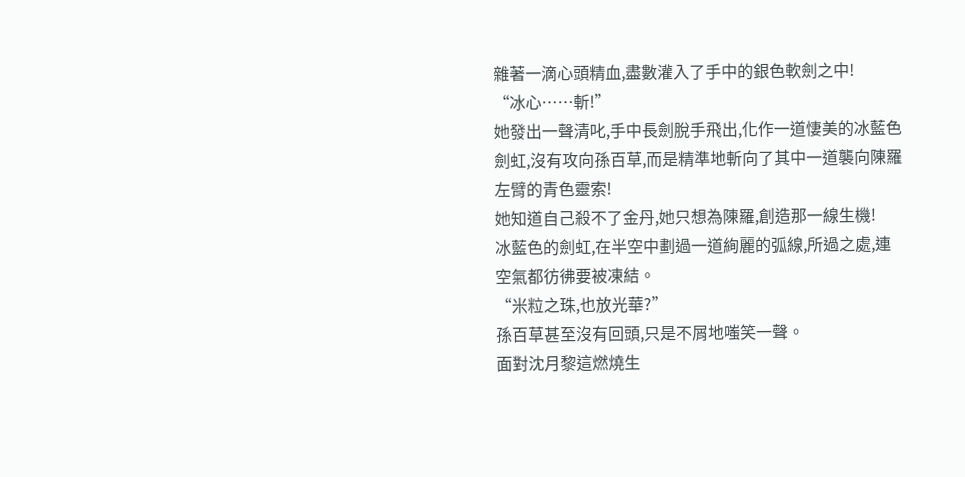雜著一滴心頭精血,盡數灌入了手中的銀色軟劍之中!
“冰心……斬!”
她發出一聲清叱,手中長劍脫手飛出,化作一道悽美的冰藍色劍虹,沒有攻向孫百草,而是精準地斬向了其中一道襲向陳羅左臂的青色靈索!
她知道自己殺不了金丹,她只想為陳羅,創造那一線生機!
冰藍色的劍虹,在半空中劃過一道絢麗的弧線,所過之處,連空氣都彷彿要被凍結。
“米粒之珠,也放光華?”
孫百草甚至沒有回頭,只是不屑地嗤笑一聲。
面對沈月黎這燃燒生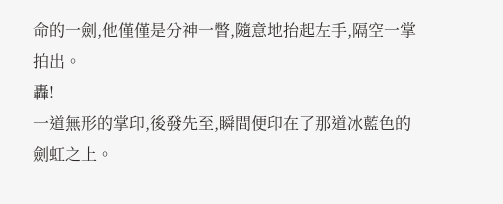命的一劍,他僅僅是分神一瞥,隨意地抬起左手,隔空一掌拍出。
轟!
一道無形的掌印,後發先至,瞬間便印在了那道冰藍色的劍虹之上。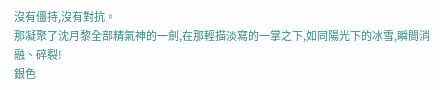沒有僵持,沒有對抗。
那凝聚了沈月黎全部精氣神的一劍,在那輕描淡寫的一掌之下,如同陽光下的冰雪,瞬間消融、碎裂!
銀色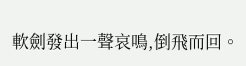軟劍發出一聲哀鳴,倒飛而回。